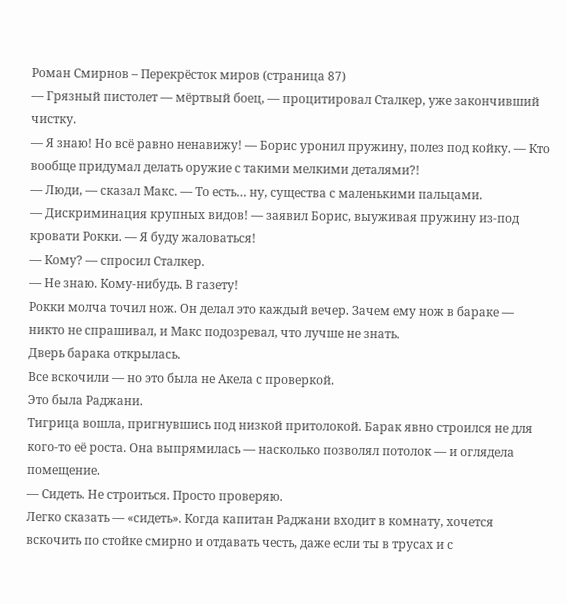Роман Смирнов – Перекрёсток миров (страница 87)
— Грязный пистолет — мёртвый боец, — процитировал Сталкер, уже закончивший чистку.
— Я знаю! Но всё равно ненавижу! — Борис уронил пружину, полез под койку. — Кто вообще придумал делать оружие с такими мелкими деталями?!
— Люди, — сказал Макс. — То есть… ну, существа с маленькими пальцами.
— Дискриминация крупных видов! — заявил Борис, выуживая пружину из-под кровати Рокки. — Я буду жаловаться!
— Кому? — спросил Сталкер.
— Не знаю. Кому-нибудь. В газету!
Рокки молча точил нож. Он делал это каждый вечер. Зачем ему нож в бараке — никто не спрашивал, и Макс подозревал, что лучше не знать.
Дверь барака открылась.
Все вскочили — но это была не Акела с проверкой.
Это была Раджани.
Тигрица вошла, пригнувшись под низкой притолокой. Барак явно строился не для кого-то её роста. Она выпрямилась — насколько позволял потолок — и оглядела помещение.
— Сидеть. Не строиться. Просто проверяю.
Легко сказать — «сидеть». Когда капитан Раджани входит в комнату, хочется вскочить по стойке смирно и отдавать честь, даже если ты в трусах и с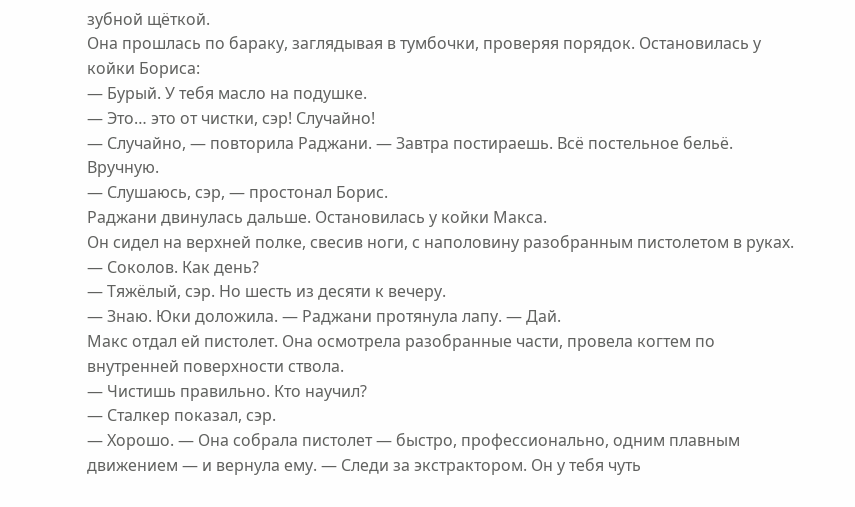зубной щёткой.
Она прошлась по бараку, заглядывая в тумбочки, проверяя порядок. Остановилась у койки Бориса:
— Бурый. У тебя масло на подушке.
— Это… это от чистки, сэр! Случайно!
— Случайно, — повторила Раджани. — Завтра постираешь. Всё постельное бельё. Вручную.
— Слушаюсь, сэр, — простонал Борис.
Раджани двинулась дальше. Остановилась у койки Макса.
Он сидел на верхней полке, свесив ноги, с наполовину разобранным пистолетом в руках.
— Соколов. Как день?
— Тяжёлый, сэр. Но шесть из десяти к вечеру.
— Знаю. Юки доложила. — Раджани протянула лапу. — Дай.
Макс отдал ей пистолет. Она осмотрела разобранные части, провела когтем по внутренней поверхности ствола.
— Чистишь правильно. Кто научил?
— Сталкер показал, сэр.
— Хорошо. — Она собрала пистолет — быстро, профессионально, одним плавным движением — и вернула ему. — Следи за экстрактором. Он у тебя чуть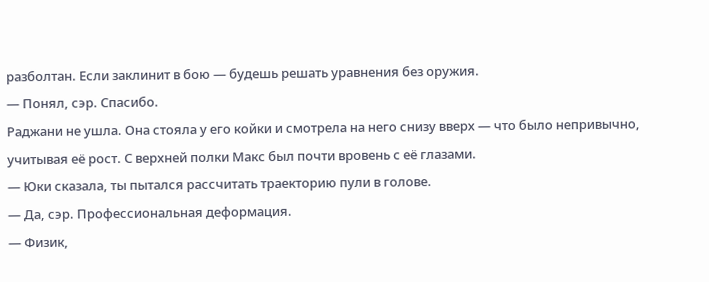разболтан. Если заклинит в бою — будешь решать уравнения без оружия.
— Понял, сэр. Спасибо.
Раджани не ушла. Она стояла у его койки и смотрела на него снизу вверх — что было непривычно, учитывая её рост. С верхней полки Макс был почти вровень с её глазами.
— Юки сказала, ты пытался рассчитать траекторию пули в голове.
— Да, сэр. Профессиональная деформация.
— Физик,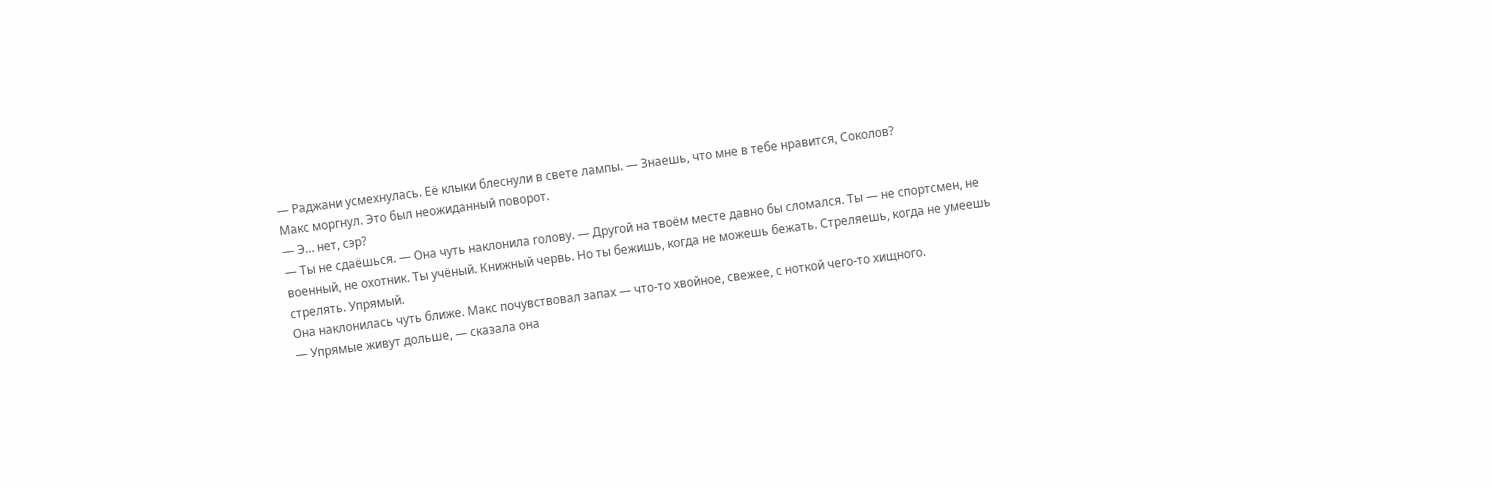— Раджани усмехнулась. Её клыки блеснули в свете лампы. — Знаешь, что мне в тебе нравится, Соколов?
Макс моргнул. Это был неожиданный поворот.
— Э… нет, сэр?
— Ты не сдаёшься. — Она чуть наклонила голову. — Другой на твоём месте давно бы сломался. Ты — не спортсмен, не военный, не охотник. Ты учёный. Книжный червь. Но ты бежишь, когда не можешь бежать. Стреляешь, когда не умеешь стрелять. Упрямый.
Она наклонилась чуть ближе. Макс почувствовал запах — что-то хвойное, свежее, с ноткой чего-то хищного.
— Упрямые живут дольше, — сказала она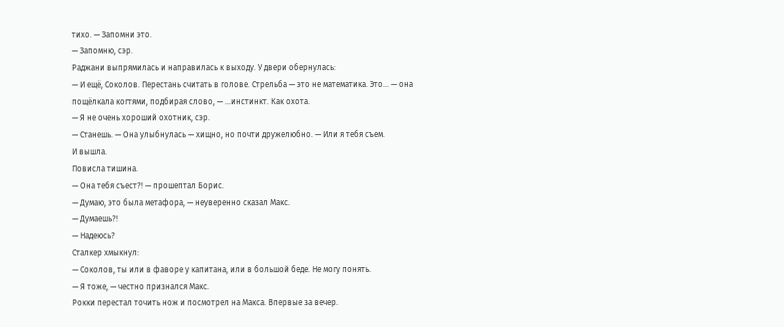тихо. — Запомни это.
— Запомню, сэр.
Раджани выпрямилась и направилась к выходу. У двери обернулась:
— И ещё, Соколов. Перестань считать в голове. Стрельба — это не математика. Это… — она пощёлкала когтями, подбирая слово, — …инстинкт. Как охота.
— Я не очень хороший охотник, сэр.
— Станешь. — Она улыбнулась — хищно, но почти дружелюбно. — Или я тебя съем.
И вышла.
Повисла тишина.
— Она тебя съест?! — прошептал Борис.
— Думаю, это была метафора, — неуверенно сказал Макс.
— Думаешь?!
— Надеюсь?
Сталкер хмыкнул:
— Соколов, ты или в фаворе у капитана, или в большой беде. Не могу понять.
— Я тоже, — честно признался Макс.
Рокки перестал точить нож и посмотрел на Макса. Впервые за вечер.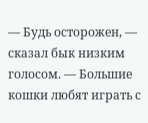— Будь осторожен, — сказал бык низким голосом. — Большие кошки любят играть с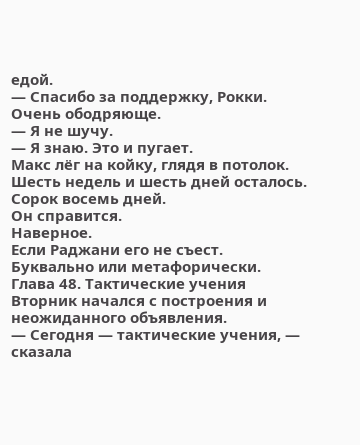едой.
— Спасибо за поддержку, Рокки. Очень ободряюще.
— Я не шучу.
— Я знаю. Это и пугает.
Макс лёг на койку, глядя в потолок.
Шесть недель и шесть дней осталось. Сорок восемь дней.
Он справится.
Наверное.
Если Раджани его не съест.
Буквально или метафорически.
Глава 48. Тактические учения
Вторник начался с построения и неожиданного объявления.
— Сегодня — тактические учения, — сказала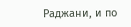Раджани, и по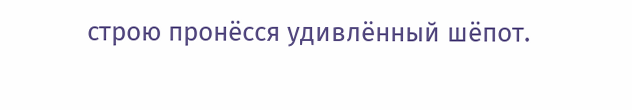строю пронёсся удивлённый шёпот.